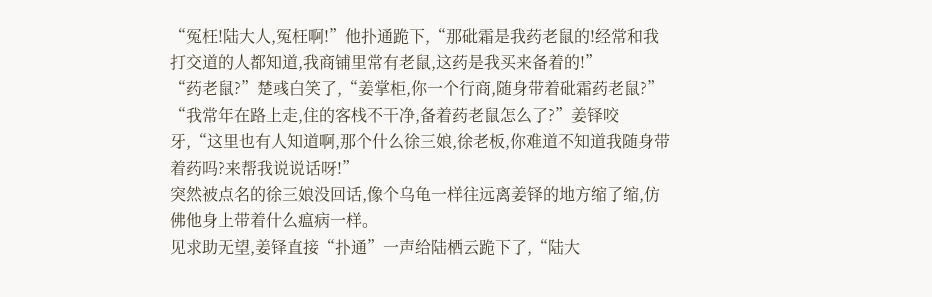“冤枉!陆大人,冤枉啊!”他扑通跪下,“那砒霜是我药老鼠的!经常和我打交道的人都知道,我商铺里常有老鼠,这药是我买来备着的!”
“药老鼠?”楚彧白笑了,“姜掌柜,你一个行商,随身带着砒霜药老鼠?”
“我常年在路上走,住的客栈不干净,备着药老鼠怎么了?”姜铎咬牙,“这里也有人知道啊,那个什么徐三娘,徐老板,你难道不知道我随身带着药吗?来帮我说说话呀!”
突然被点名的徐三娘没回话,像个乌龟一样往远离姜铎的地方缩了缩,仿佛他身上带着什么瘟病一样。
见求助无望,姜铎直接“扑通”一声给陆栖云跪下了,“陆大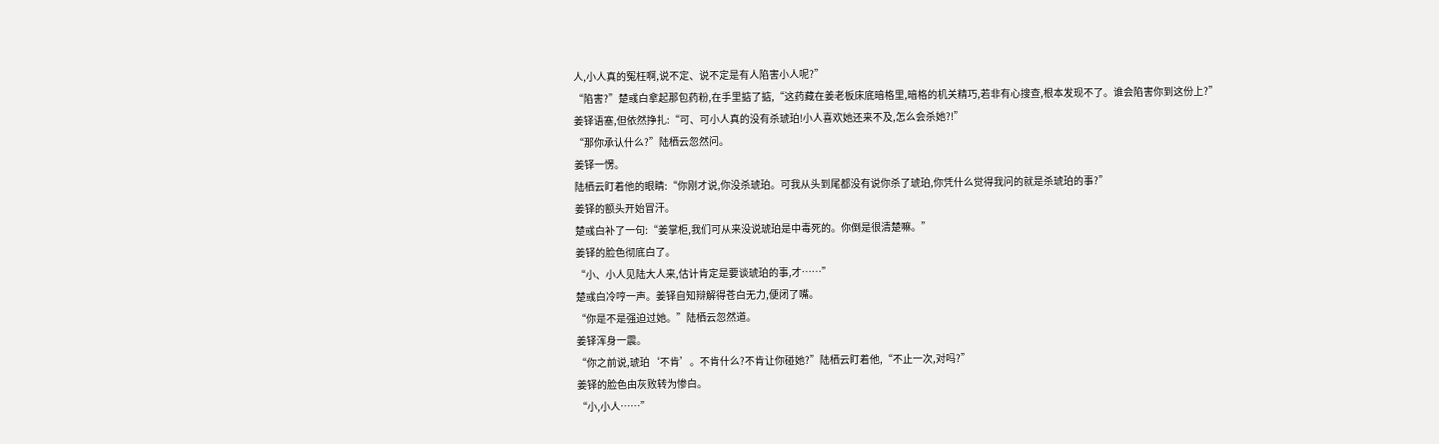人,小人真的冤枉啊,说不定、说不定是有人陷害小人呢?”
“陷害?”楚彧白拿起那包药粉,在手里掂了掂,“这药藏在姜老板床底暗格里,暗格的机关精巧,若非有心搜查,根本发现不了。谁会陷害你到这份上?”
姜铎语塞,但依然挣扎:“可、可小人真的没有杀琥珀!小人喜欢她还来不及,怎么会杀她?!”
“那你承认什么?”陆栖云忽然问。
姜铎一愣。
陆栖云盯着他的眼睛:“你刚才说,你没杀琥珀。可我从头到尾都没有说你杀了琥珀,你凭什么觉得我问的就是杀琥珀的事?”
姜铎的额头开始冒汗。
楚彧白补了一句:“姜掌柜,我们可从来没说琥珀是中毒死的。你倒是很清楚嘛。”
姜铎的脸色彻底白了。
“小、小人见陆大人来,估计肯定是要谈琥珀的事,才……”
楚彧白冷哼一声。姜铎自知辩解得苍白无力,便闭了嘴。
“你是不是强迫过她。”陆栖云忽然道。
姜铎浑身一震。
“你之前说,琥珀‘不肯’。不肯什么?不肯让你碰她?”陆栖云盯着他,“不止一次,对吗?”
姜铎的脸色由灰败转为惨白。
“小,小人……”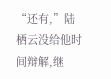“还有,”陆栖云没给他时间辩解,继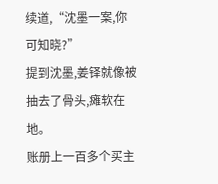续道,“沈墨一案,你可知晓?”
提到沈墨,姜铎就像被抽去了骨头,瘫软在地。
账册上一百多个买主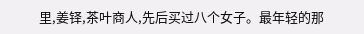里,姜铎,茶叶商人,先后买过八个女子。最年轻的那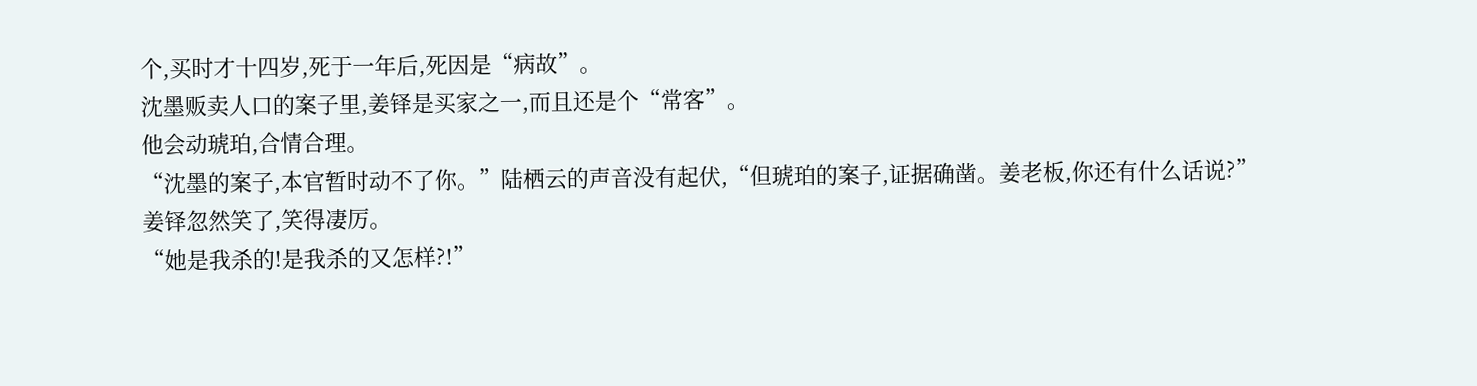个,买时才十四岁,死于一年后,死因是“病故”。
沈墨贩卖人口的案子里,姜铎是买家之一,而且还是个“常客”。
他会动琥珀,合情合理。
“沈墨的案子,本官暂时动不了你。”陆栖云的声音没有起伏,“但琥珀的案子,证据确凿。姜老板,你还有什么话说?”
姜铎忽然笑了,笑得凄厉。
“她是我杀的!是我杀的又怎样?!”